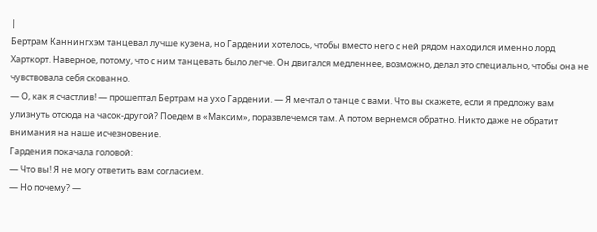|
Бертрам Каннингхэм танцевал лучше кузена, но Гардении хотелось, чтобы вместо него с ней рядом находился именно лорд Харткорт. Наверное, потому, что с ним танцевать было легче. Он двигался медленнее, возможно, делал это специально, чтобы она не чувствовала себя скованно.
— О, как я счастлив! — прошептал Бертрам на ухо Гардении. — Я мечтал о танце с вами. Что вы скажете, если я предложу вам улизнуть отсюда на часок-другой? Поедем в «Максим», поразвлечемся там. А потом вернемся обратно. Никто даже не обратит внимания на наше исчезновение.
Гардения покачала головой:
— Что вы! Я не могу ответить вам согласием.
— Но почему? —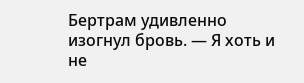Бертрам удивленно изогнул бровь. — Я хоть и не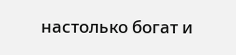настолько богат и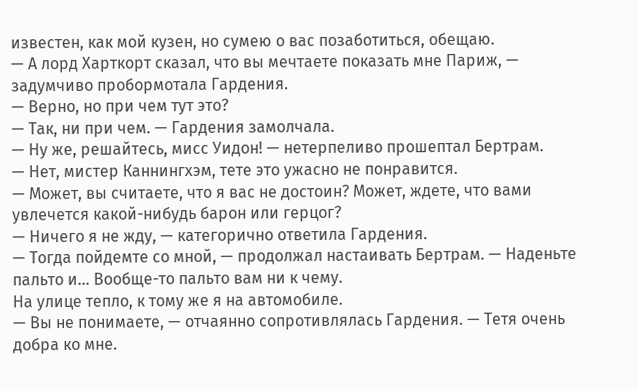известен, как мой кузен, но сумею о вас позаботиться, обещаю.
— А лорд Харткорт сказал, что вы мечтаете показать мне Париж, — задумчиво пробормотала Гардения.
— Верно, но при чем тут это?
— Так, ни при чем. — Гардения замолчала.
— Ну же, решайтесь, мисс Уидон! — нетерпеливо прошептал Бертрам.
— Нет, мистер Каннингхэм, тете это ужасно не понравится.
— Может, вы считаете, что я вас не достоин? Может, ждете, что вами увлечется какой-нибудь барон или герцог?
— Ничего я не жду, — категорично ответила Гардения.
— Тогда пойдемте со мной, — продолжал настаивать Бертрам. — Наденьте пальто и… Вообще-то пальто вам ни к чему.
На улице тепло, к тому же я на автомобиле.
— Вы не понимаете, — отчаянно сопротивлялась Гардения. — Тетя очень добра ко мне.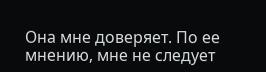Она мне доверяет. По ее мнению, мне не следует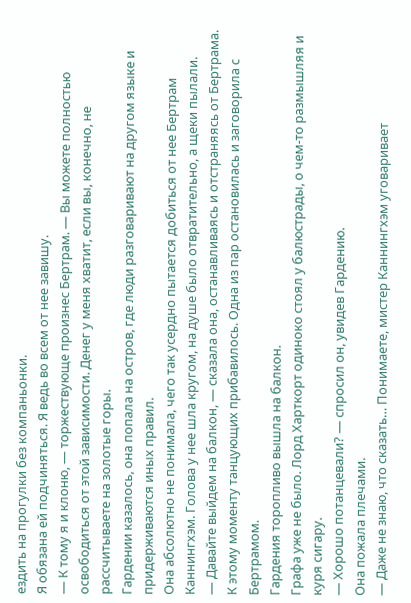ездить на прогулки без компаньонки.
Я обязана ей подчиняться. Я ведь во всем от нее завишу.
— К тому я и клоню, — торжествующе произнес Бертрам. — Вы можете полностью освободиться от этой зависимости. Денег у меня хватит, если вы, конечно, не рассчитываете на золотые горы.
Гардении казалось, она попала на остров, где люди разговаривают на другом языке и придерживаются иных правил.
Она абсолютно не понимала, чего так усердно пытается добиться от нее Бертрам Каннингхэм. Голова у нее шла кругом, на душе было отвратительно, а щеки пылали.
— Давайте выйдем на балкон, — сказала она, останавливаясь и отстраняясь от Бертрама.
К этому моменту танцующих прибавилось. Одна из пар остановилась и заговорила с Бертрамом.
Гардения торопливо вышла на балкон.
Графа уже не было. Лорд Харткорт одиноко стоял у балюстрады, о чем-то размышляя и куря сигару.
— Хорошо потанцевали? — спросил он, увидев Гардению.
Она пожала плечами.
— Даже не знаю, что сказать… Понимаете, мистер Каннингхэм уговаривает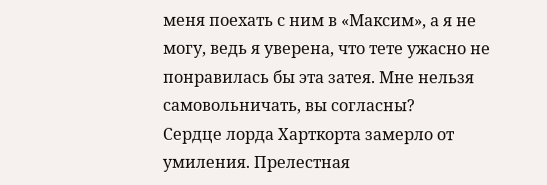меня поехать с ним в «Максим», а я не могу, ведь я уверена, что тете ужасно не понравилась бы эта затея. Мне нельзя самовольничать, вы согласны?
Сердце лорда Харткорта замерло от умиления. Прелестная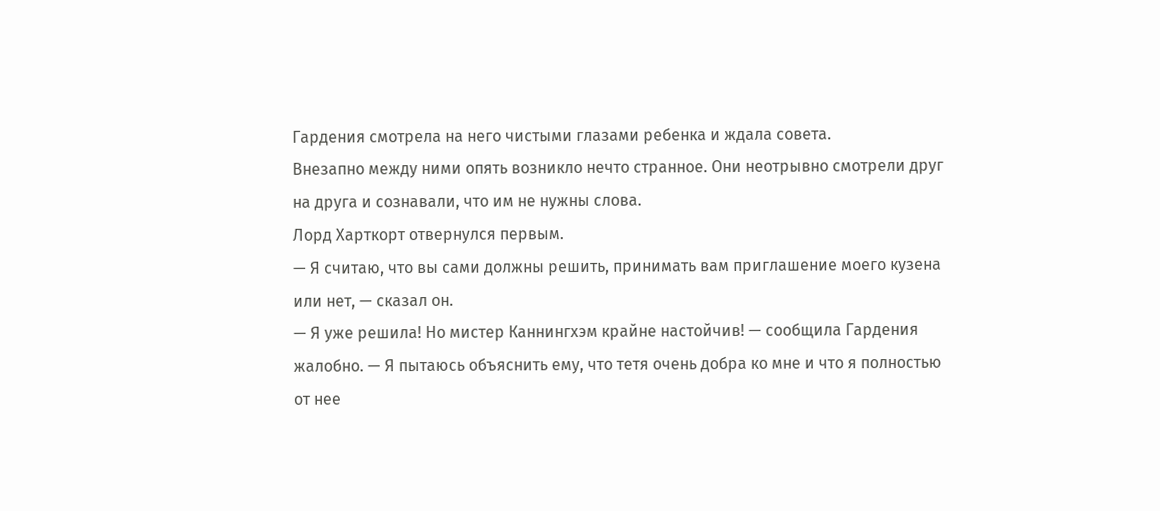Гардения смотрела на него чистыми глазами ребенка и ждала совета.
Внезапно между ними опять возникло нечто странное. Они неотрывно смотрели друг на друга и сознавали, что им не нужны слова.
Лорд Харткорт отвернулся первым.
— Я считаю, что вы сами должны решить, принимать вам приглашение моего кузена или нет, — сказал он.
— Я уже решила! Но мистер Каннингхэм крайне настойчив! — сообщила Гардения жалобно. — Я пытаюсь объяснить ему, что тетя очень добра ко мне и что я полностью от нее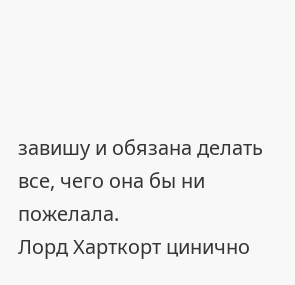завишу и обязана делать все, чего она бы ни пожелала.
Лорд Харткорт цинично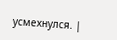усмехнулся. |